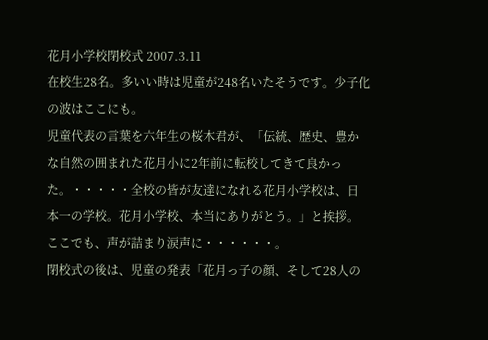花月小学校閉校式 2007.3.11
在校生28名。多いい時は児童が248名いたそうです。少子化の波はここにも。
児童代表の言葉を六年生の桜木君が、「伝統、歴史、豊かな自然の囲まれた花月小に2年前に転校してきて良かった。・・・・・全校の皆が友達になれる花月小学校は、日本一の学校。花月小学校、本当にありがとう。」と挨拶。ここでも、声が詰まり涙声に・・・・・・。
閉校式の後は、児童の発表「花月っ子の顔、そして28人の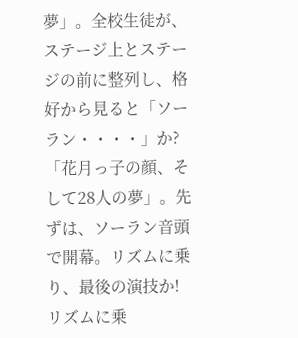夢」。全校生徒が、ステージ上とステージの前に整列し、格好から見ると「ソーラン・・・・」か?
「花月っ子の顔、そして28人の夢」。先ずは、ソーラン音頭で開幕。リズムに乗り、最後の演技か!
リズムに乗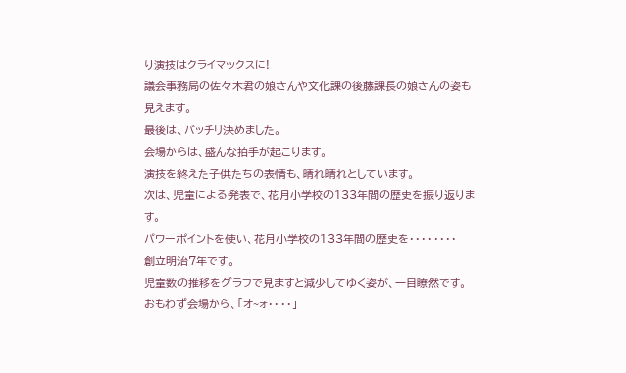り演技はクライマックスに!
議会事務局の佐々木君の娘さんや文化課の後藤課長の娘さんの姿も見えます。
最後は、バッチリ決めました。
会場からは、盛んな拍手が起こります。
演技を終えた子供たちの表情も、晴れ晴れとしています。
次は、児童による発表で、花月小学校の133年間の歴史を振り返ります。
パワーポイントを使い、花月小学校の133年間の歴史を・・・・・・・・
創立明治7年です。
児童数の推移をグラフで見ますと減少してゆく姿が、一目瞭然です。
おもわず会場から、「オ~ォ・・・・」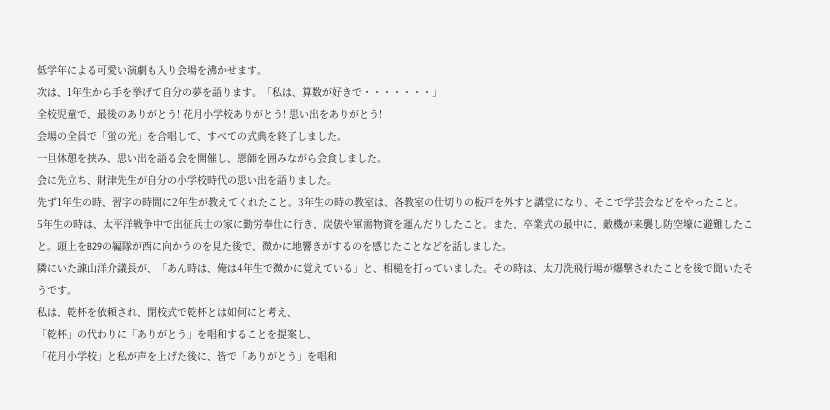低学年による可愛い演劇も入り会場を沸かせます。
次は、1年生から手を挙げて自分の夢を語ります。「私は、算数が好きで・・・・・・・」
全校児童で、最後のありがとう! 花月小学校ありがとう! 思い出をありがとう!
会場の全員で「蛍の光」を合唱して、すべての式典を終了しました。
一旦休憩を挟み、思い出を語る会を開催し、恩師を囲みながら会食しました。
会に先立ち、財津先生が自分の小学校時代の思い出を語りました。
先ず1年生の時、習字の時間に2年生が教えてくれたこと。3年生の時の教室は、各教室の仕切りの板戸を外すと講堂になり、そこで学芸会などをやったこと。
5年生の時は、太平洋戦争中で出征兵士の家に勤労奉仕に行き、炭俵や軍需物資を運んだりしたこと。また、卒業式の最中に、敵機が来襲し防空壕に避難したこと。頭上をB29の編隊が西に向かうのを見た後で、微かに地響きがするのを感じたことなどを話しました。
隣にいた諌山洋介議長が、「あん時は、俺は4年生で微かに覚えている」と、相槌を打っていました。その時は、太刀洗飛行場が爆撃されたことを後で聞いたそうです。
私は、乾杯を依頼され、閉校式で乾杯とは如何にと考え、
「乾杯」の代わりに「ありがとう」を唱和することを提案し、
「花月小学校」と私が声を上げた後に、皆で「ありがとう」を唱和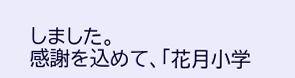しました。
感謝を込めて、「花月小学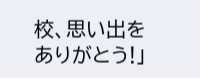校、思い出をありがとう!」